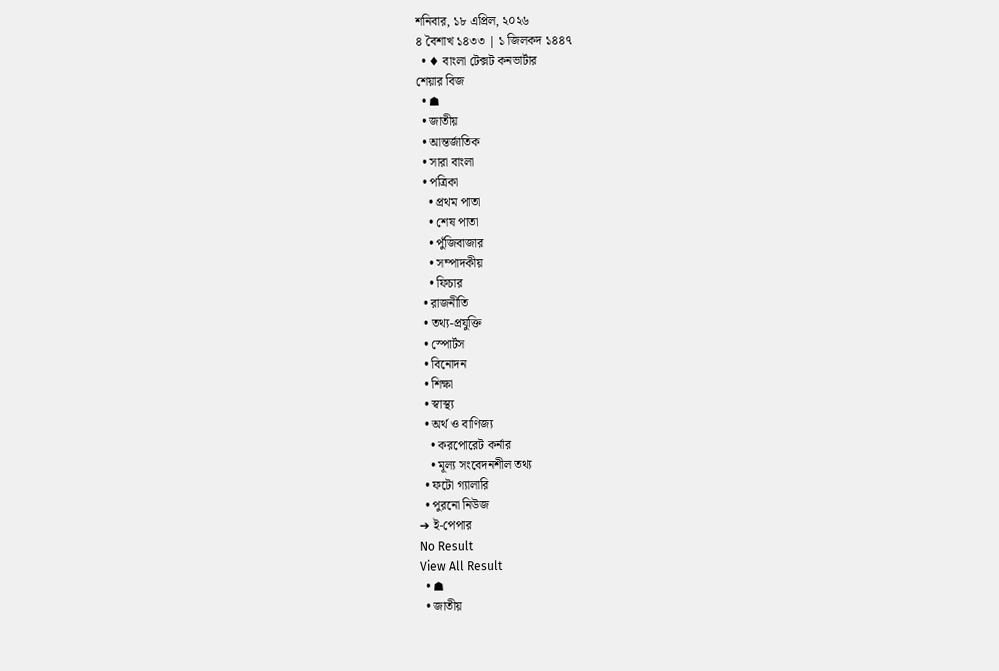শনিবার, ১৮ এপ্রিল, ২০২৬
৪ বৈশাখ ১৪৩৩ | ১ জিলকদ ১৪৪৭
  • ♦ বাংলা টেক্সট কনভার্টার
শেয়ার বিজ
  • ☗
  • জাতীয়
  • আন্তর্জাতিক
  • সারা বাংলা
  • পত্রিকা
    • প্রথম পাতা
    • শেষ পাতা
    • পুঁজিবাজার
    • সম্পাদকীয়
    • ফিচার
  • রাজনীতি
  • তথ্য-প্রযুক্তি
  • স্পোর্টস
  • বিনোদন
  • শিক্ষা
  • স্বাস্থ্য
  • অর্থ ও বাণিজ্য
    • করপোরেট কর্নার
    • মূল্য সংবেদনশীল তথ্য
  • ফটো গ্যালারি
  • পুরনো নিউজ
➔ ই-পেপার
No Result
View All Result
  • ☗
  • জাতীয়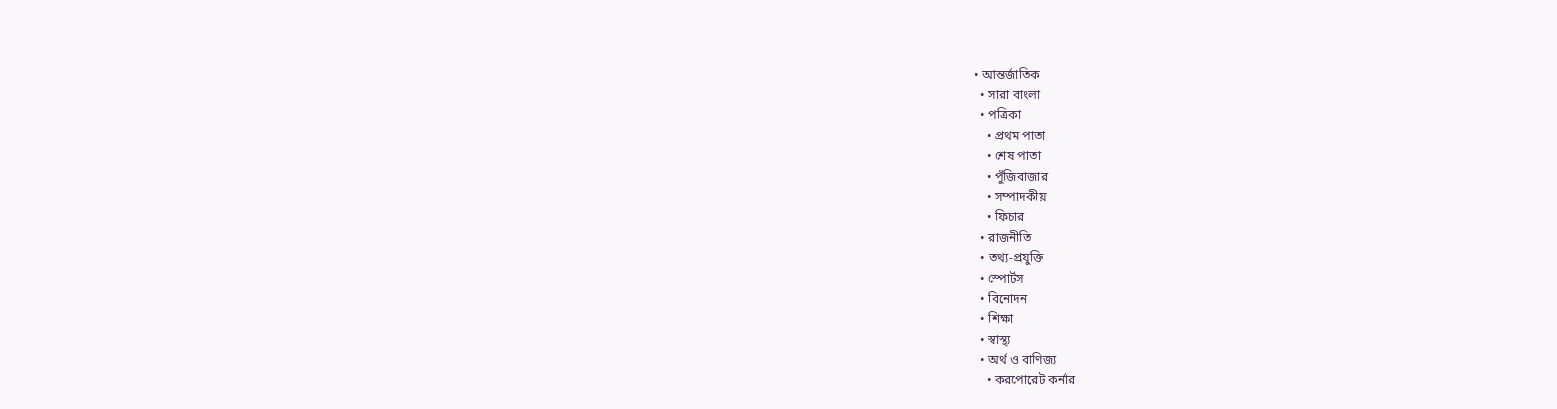• আন্তর্জাতিক
  • সারা বাংলা
  • পত্রিকা
    • প্রথম পাতা
    • শেষ পাতা
    • পুঁজিবাজার
    • সম্পাদকীয়
    • ফিচার
  • রাজনীতি
  • তথ্য-প্রযুক্তি
  • স্পোর্টস
  • বিনোদন
  • শিক্ষা
  • স্বাস্থ্য
  • অর্থ ও বাণিজ্য
    • করপোরেট কর্নার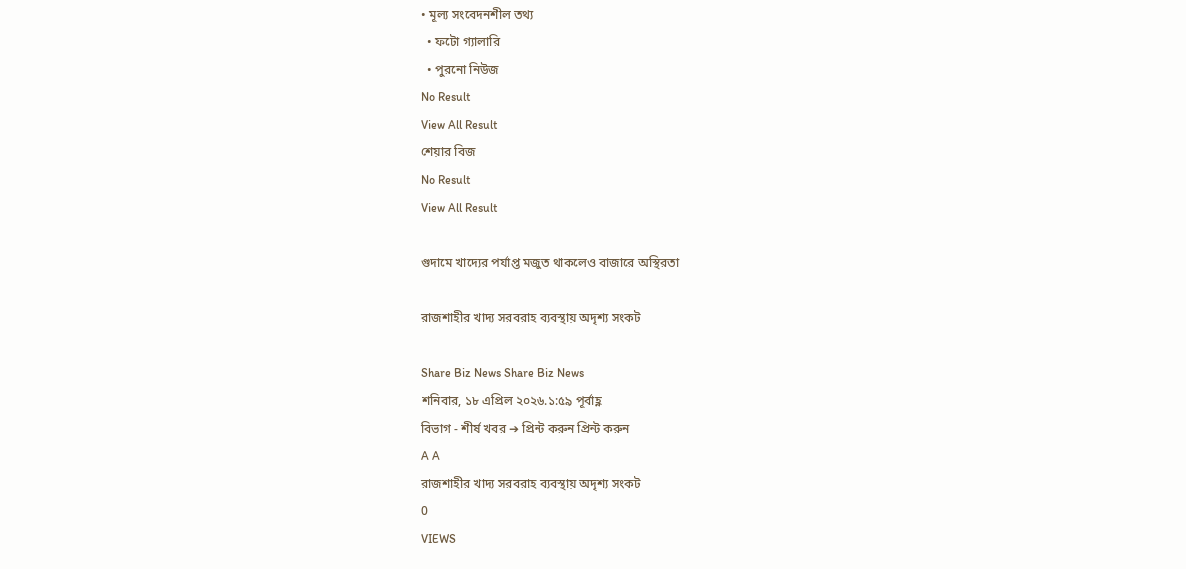• মূল্য সংবেদনশীল তথ্য
  • ফটো গ্যালারি
  • পুরনো নিউজ
No Result
View All Result
শেয়ার বিজ
No Result
View All Result

গুদামে খাদ্যের পর্যাপ্ত মজুত থাকলেও বাজারে অস্থিরতা

রাজশাহীর খাদ্য সরবরাহ ব্যবস্থায় অদৃশ্য সংকট

Share Biz News Share Biz News
শনিবার, ১৮ এপ্রিল ২০২৬.১:৫৯ পূর্বাহ্ণ
বিভাগ - শীর্ষ খবর ➔ প্রিন্ট করুন প্রিন্ট করুন
A A
রাজশাহীর খাদ্য সরবরাহ ব্যবস্থায় অদৃশ্য সংকট
0
VIEWS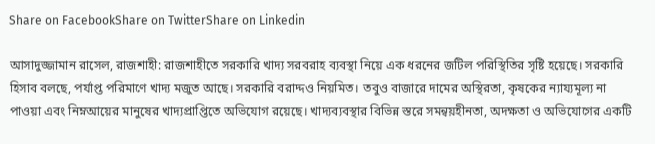Share on FacebookShare on TwitterShare on Linkedin

আসাদুজ্জামান রাসেল, রাজশাহী: রাজশাহীতে সরকারি খাদ্য সরবরাহ ব্যবস্থা নিয়ে এক ধরনের জটিল পরিস্থিতির সৃষ্টি হয়েছে। সরকারি হিসাব বলছে, পর্যাপ্ত পরিমাণে খাদ্য মজুত আছে। সরকারি বরাদ্দও নিয়মিত। তবুও বাজারে দামের অস্থিরতা, কৃষকের ন্যায্যমূল্য না পাওয়া এবং নিম্নআয়ের মানুষের খাদ্যপ্রাপ্তিতে অভিযোগ রয়েছে। খাদ্যব্যবস্থার বিভিন্ন স্তরে সমন্বয়হীনতা, অদক্ষতা ও অভিযোগের একটি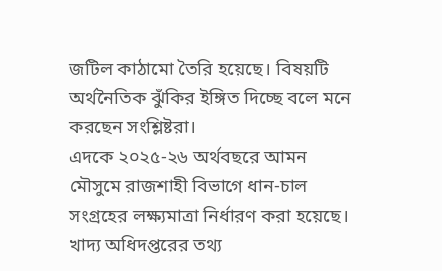জটিল কাঠামো তৈরি হয়েছে। বিষয়টি অর্থনৈতিক ঝুঁকির ইঙ্গিত দিচ্ছে বলে মনে করছেন সংশ্লিষ্টরা।
এদকে ২০২৫-২৬ অর্থবছরে আমন মৌসুমে রাজশাহী বিভাগে ধান-চাল সংগ্রহের লক্ষ্যমাত্রা নির্ধারণ করা হয়েছে। খাদ্য অধিদপ্তরের তথ্য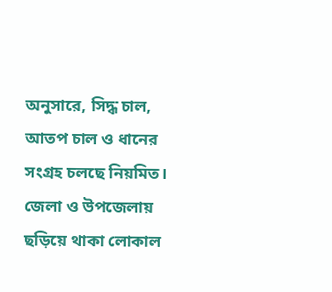অনুসারে, সিদ্ধ চাল, আতপ চাল ও ধানের সংগ্রহ চলছে নিয়মিত। জেলা ও উপজেলায় ছড়িয়ে থাকা লোকাল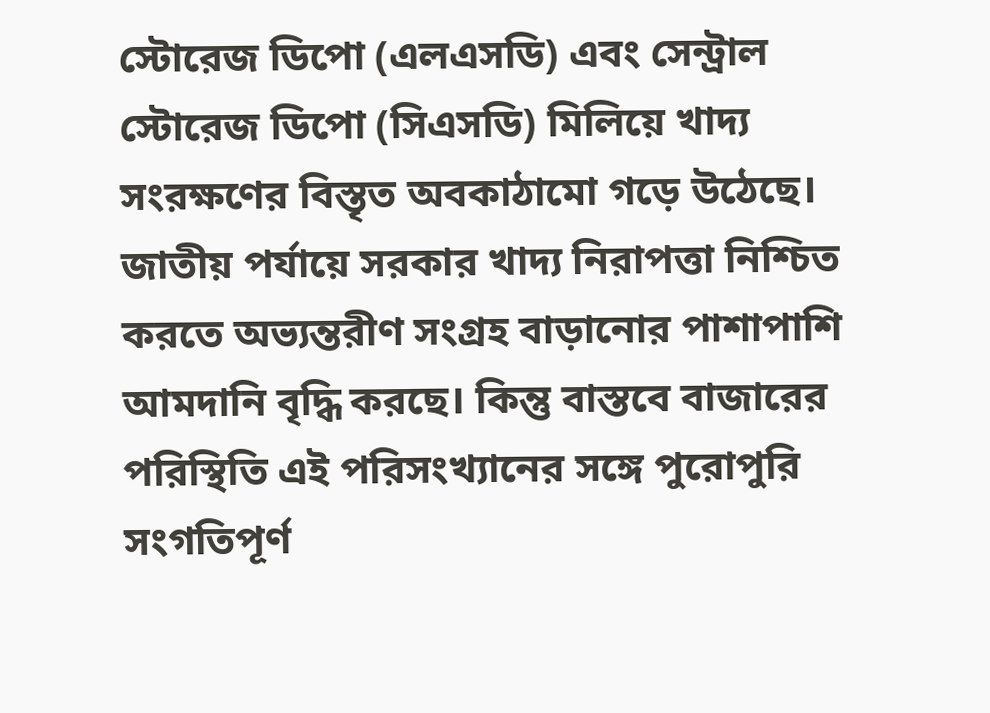স্টোরেজ ডিপো (এলএসডি) এবং সেন্ট্রাল স্টোরেজ ডিপো (সিএসডি) মিলিয়ে খাদ্য সংরক্ষণের বিস্তৃত অবকাঠামো গড়ে উঠেছে। জাতীয় পর্যায়ে সরকার খাদ্য নিরাপত্তা নিশ্চিত করতে অভ্যন্তরীণ সংগ্রহ বাড়ানোর পাশাপাশি আমদানি বৃদ্ধি করছে। কিন্তু বাস্তবে বাজারের পরিস্থিতি এই পরিসংখ্যানের সঙ্গে পুরোপুরি সংগতিপূর্ণ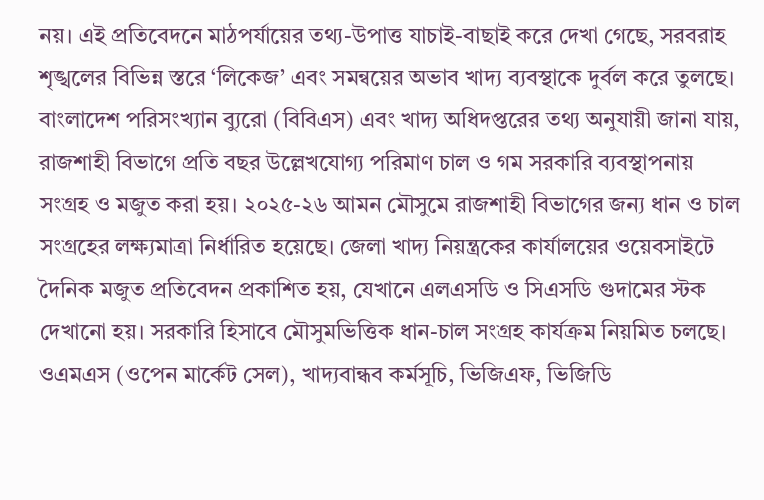নয়। এই প্রতিবেদনে মাঠপর্যায়ের তথ্য-উপাত্ত যাচাই-বাছাই করে দেখা গেছে, সরবরাহ শৃঙ্খলের বিভিন্ন স্তরে ‘লিকেজ’ এবং সমন্বয়ের অভাব খাদ্য ব্যবস্থাকে দুর্বল করে তুলছে।
বাংলাদেশ পরিসংখ্যান ব্যুরো (বিবিএস) এবং খাদ্য অধিদপ্তরের তথ্য অনুযায়ী জানা যায়, রাজশাহী বিভাগে প্রতি বছর উল্লেখযোগ্য পরিমাণ চাল ও গম সরকারি ব্যবস্থাপনায় সংগ্রহ ও মজুত করা হয়। ২০২৫-২৬ আমন মৌসুমে রাজশাহী বিভাগের জন্য ধান ও চাল সংগ্রহের লক্ষ্যমাত্রা নির্ধারিত হয়েছে। জেলা খাদ্য নিয়ন্ত্রকের কার্যালয়ের ওয়েবসাইটে দৈনিক মজুত প্রতিবেদন প্রকাশিত হয়, যেখানে এলএসডি ও সিএসডি গুদামের স্টক দেখানো হয়। সরকারি হিসাবে মৌসুমভিত্তিক ধান-চাল সংগ্রহ কার্যক্রম নিয়মিত চলছে। ওএমএস (ওপেন মার্কেট সেল), খাদ্যবান্ধব কর্মসূচি, ভিজিএফ, ভিজিডি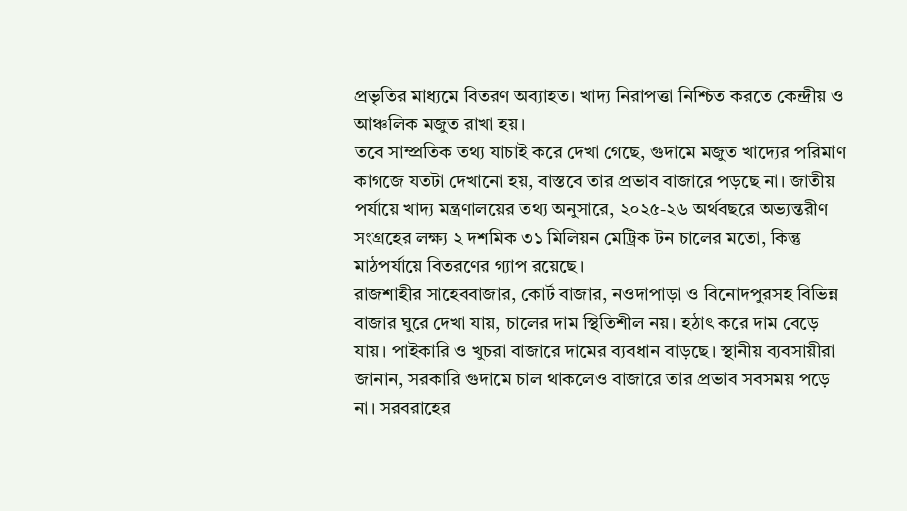প্রভৃতির মাধ্যমে বিতরণ অব্যাহত। খাদ্য নিরাপত্তা নিশ্চিত করতে কেন্দ্রীয় ও আঞ্চলিক মজুত রাখা হয়।
তবে সাম্প্রতিক তথ্য যাচাই করে দেখা গেছে, গুদামে মজুত খাদ্যের পরিমাণ কাগজে যতটা দেখানো হয়, বাস্তবে তার প্রভাব বাজারে পড়ছে না। জাতীয় পর্যায়ে খাদ্য মন্ত্রণালয়ের তথ্য অনুসারে, ২০২৫-২৬ অর্থবছরে অভ্যন্তরীণ সংগ্রহের লক্ষ্য ২ দশমিক ৩১ মিলিয়ন মেট্রিক টন চালের মতো, কিন্তু মাঠপর্যায়ে বিতরণের গ্যাপ রয়েছে।
রাজশাহীর সাহেববাজার, কোর্ট বাজার, নওদাপাড়া ও বিনোদপুরসহ বিভিন্ন বাজার ঘুরে দেখা যায়, চালের দাম স্থিতিশীল নয়। হঠাৎ করে দাম বেড়ে যায়। পাইকারি ও খুচরা বাজারে দামের ব্যবধান বাড়ছে। স্থানীয় ব্যবসায়ীরা জানান, সরকারি গুদামে চাল থাকলেও বাজারে তার প্রভাব সবসময় পড়ে না। সরবরাহের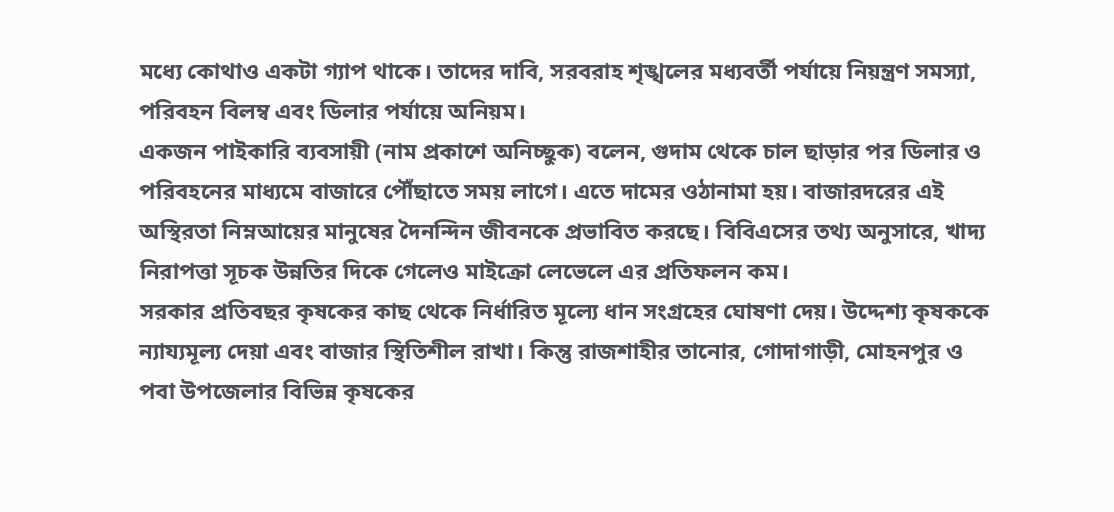মধ্যে কোথাও একটা গ্যাপ থাকে। তাদের দাবি, সরবরাহ শৃঙ্খলের মধ্যবর্তী পর্যায়ে নিয়ন্ত্রণ সমস্যা, পরিবহন বিলম্ব এবং ডিলার পর্যায়ে অনিয়ম।
একজন পাইকারি ব্যবসায়ী (নাম প্রকাশে অনিচ্ছুক) বলেন, গুদাম থেকে চাল ছাড়ার পর ডিলার ও পরিবহনের মাধ্যমে বাজারে পৌঁছাতে সময় লাগে। এতে দামের ওঠানামা হয়। বাজারদরের এই অস্থিরতা নিম্নআয়ের মানুষের দৈনন্দিন জীবনকে প্রভাবিত করছে। বিবিএসের তথ্য অনুসারে, খাদ্য নিরাপত্তা সূচক উন্নতির দিকে গেলেও মাইক্রো লেভেলে এর প্রতিফলন কম।
সরকার প্রতিবছর কৃষকের কাছ থেকে নির্ধারিত মূল্যে ধান সংগ্রহের ঘোষণা দেয়। উদ্দেশ্য কৃষককে ন্যায্যমূল্য দেয়া এবং বাজার স্থিতিশীল রাখা। কিন্তু রাজশাহীর তানোর, গোদাগাড়ী, মোহনপুর ও পবা উপজেলার বিভিন্ন কৃষকের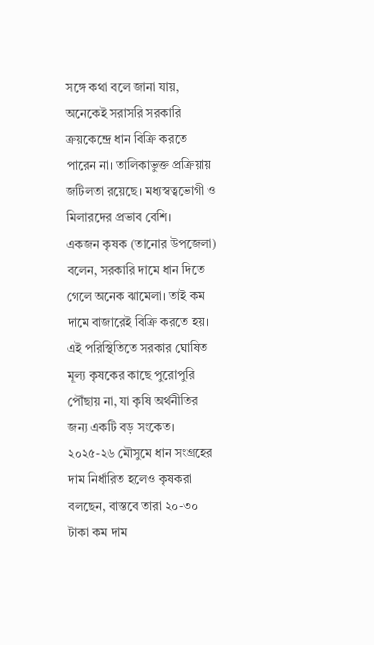সঙ্গে কথা বলে জানা যায়, অনেকেই সরাসরি সরকারি ক্রয়কেন্দ্রে ধান বিক্রি করতে পারেন না। তালিকাভুক্ত প্রক্রিয়ায় জটিলতা রয়েছে। মধ্যস্বত্বভোগী ও মিলারদের প্রভাব বেশি।
একজন কৃষক (তানোর উপজেলা) বলেন, সরকারি দামে ধান দিতে গেলে অনেক ঝামেলা। তাই কম দামে বাজারেই বিক্রি করতে হয়। এই পরিস্থিতিতে সরকার ঘোষিত মূল্য কৃষকের কাছে পুরোপুরি পৌঁছায় না, যা কৃষি অর্থনীতির জন্য একটি বড় সংকেত। ২০২৫-২৬ মৌসুমে ধান সংগ্রহের দাম নির্ধারিত হলেও কৃষকরা বলছেন, বাস্তবে তারা ২০-৩০ টাকা কম দাম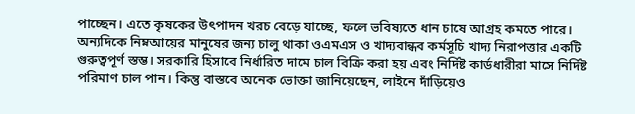পাচ্ছেন। এতে কৃষকের উৎপাদন খরচ বেড়ে যাচ্ছে, ফলে ভবিষ্যতে ধান চাষে আগ্রহ কমতে পারে।
অন্যদিকে নিম্নআয়ের মানুষের জন্য চালু থাকা ওএমএস ও খাদ্যবান্ধব কর্মসূচি খাদ্য নিরাপত্তার একটি গুরুত্বপূর্ণ স্তম্ভ। সরকারি হিসাবে নির্ধারিত দামে চাল বিক্রি করা হয় এবং নির্দিষ্ট কার্ডধারীরা মাসে নির্দিষ্ট পরিমাণ চাল পান। কিন্তু বাস্তবে অনেক ভোক্তা জানিয়েছেন, লাইনে দাঁড়িয়েও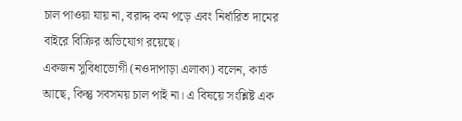চাল পাওয়া যায় না, বরাদ্দ কম পড়ে এবং নির্ধারিত দামের বাইরে বিক্রির অভিযোগ রয়েছে।
একজন সুবিধাভোগী (নওদাপাড়া এলাকা) বলেন, কার্ড আছে, কিন্তু সবসময় চাল পাই না। এ বিষয়ে সংশ্লিষ্ট এক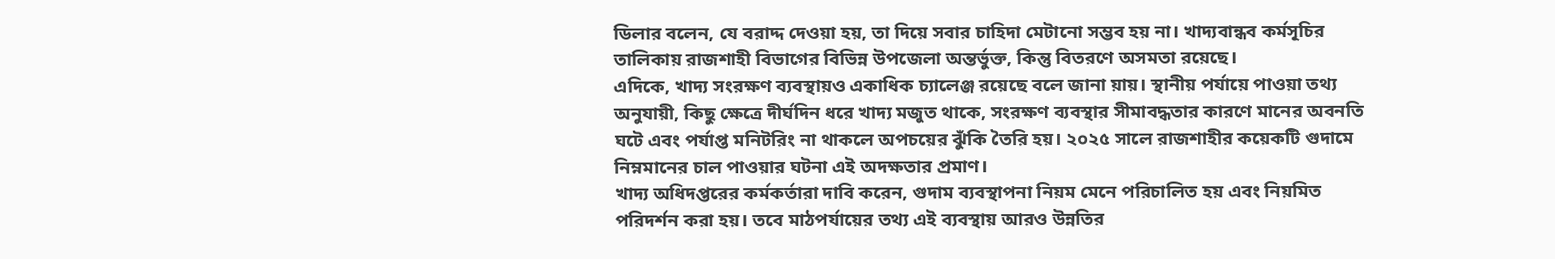ডিলার বলেন, যে বরাদ্দ দেওয়া হয়, তা দিয়ে সবার চাহিদা মেটানো সম্ভব হয় না। খাদ্যবান্ধব কর্মসূচির তালিকায় রাজশাহী বিভাগের বিভিন্ন উপজেলা অন্তর্ভুক্ত, কিন্তু বিতরণে অসমতা রয়েছে।
এদিকে, খাদ্য সংরক্ষণ ব্যবস্থায়ও একাধিক চ্যালেঞ্জ রয়েছে বলে জানা য়ায়। স্থানীয় পর্যায়ে পাওয়া তথ্য অনুযায়ী, কিছু ক্ষেত্রে দীর্ঘদিন ধরে খাদ্য মজুত থাকে, সংরক্ষণ ব্যবস্থার সীমাবদ্ধতার কারণে মানের অবনতি ঘটে এবং পর্যাপ্ত মনিটরিং না থাকলে অপচয়ের ঝুঁকি তৈরি হয়। ২০২৫ সালে রাজশাহীর কয়েকটি গুদামে নিম্নমানের চাল পাওয়ার ঘটনা এই অদক্ষতার প্রমাণ।
খাদ্য অধিদপ্তরের কর্মকর্তারা দাবি করেন, গুদাম ব্যবস্থাপনা নিয়ম মেনে পরিচালিত হয় এবং নিয়মিত পরিদর্শন করা হয়। তবে মাঠপর্যায়ের তথ্য এই ব্যবস্থায় আরও উন্নতির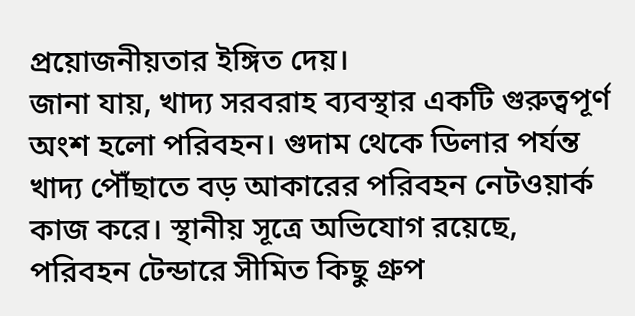প্রয়োজনীয়তার ইঙ্গিত দেয়।
জানা যায়, খাদ্য সরবরাহ ব্যবস্থার একটি গুরুত্বপূর্ণ অংশ হলো পরিবহন। গুদাম থেকে ডিলার পর্যন্ত খাদ্য পৌঁছাতে বড় আকারের পরিবহন নেটওয়ার্ক কাজ করে। স্থানীয় সূত্রে অভিযোগ রয়েছে, পরিবহন টেন্ডারে সীমিত কিছু গ্রুপ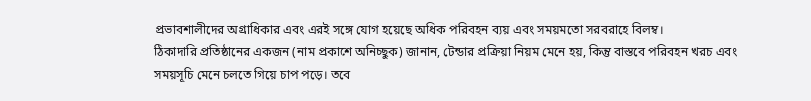প্রভাবশালীদের অগ্রাধিকার এবং এরই সঙ্গে যোগ হয়েছে অধিক পরিবহন ব্যয় এবং সময়মতো সরবরাহে বিলম্ব।
ঠিকাদারি প্রতিষ্ঠানের একজন (নাম প্রকাশে অনিচ্ছুক) জানান, টেন্ডার প্রক্রিয়া নিয়ম মেনে হয়, কিন্তু বাস্তবে পরিবহন খরচ এবং সময়সূচি মেনে চলতে গিয়ে চাপ পড়ে। তবে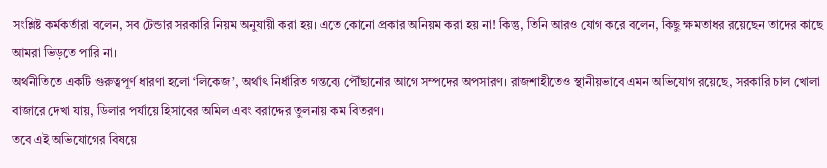সংশ্লিষ্ট কর্মকর্তারা বলেন, সব টেন্ডার সরকারি নিয়ম অনুযায়ী করা হয়। এতে কোনো প্রকার অনিয়ম করা হয় না! কিন্তু, তিনি আরও যোগ করে বলেন, কিছু ক্ষমতাধর রয়েছেন তাদের কাছে আমরা ভিড়তে পারি না।
অর্থনীতিতে একটি গুরুত্বপূর্ণ ধারণা হলো ‘লিকেজ’, অর্থাৎ নির্ধারিত গন্তব্যে পৌঁছানোর আগে সম্পদের অপসারণ। রাজশাহীতেও স্থানীয়ভাবে এমন অভিযোগ রয়েছে, সরকারি চাল খোলা বাজারে দেখা যায়, ডিলার পর্যায়ে হিসাবের অমিল এবং বরাদ্দের তুলনায় কম বিতরণ।
তবে এই অভিযোগের বিষয়ে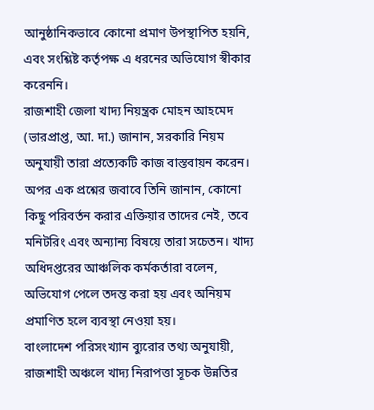আনুষ্ঠানিকভাবে কোনো প্রমাণ উপস্থাপিত হয়নি, এবং সংশ্লিষ্ট কর্তৃপক্ষ এ ধরনের অভিযোগ স্বীকার করেননি।
রাজশাহী জেলা খাদ্য নিয়ন্ত্রক মোহন আহমেদ (ভারপ্রাপ্ত, আ. দা.) জানান, সরকারি নিয়ম অনুযায়ী তারা প্রত্যেকটি কাজ বাস্তবায়ন করেন। অপর এক প্রশ্নের জবাবে তিনি জানান, কোনো কিছু পরিবর্তন করার এক্তিয়ার তাদের নেই, তবে মনিটরিং এবং অন্যান্য বিষয়ে তারা সচেতন। খাদ্য অধিদপ্তরের আঞ্চলিক কর্মকর্তারা বলেন, অভিযোগ পেলে তদন্ত করা হয় এবং অনিয়ম প্রমাণিত হলে ব্যবস্থা নেওয়া হয়।
বাংলাদেশ পরিসংখ্যান ব্যুরোর তথ্য অনুযায়ী, রাজশাহী অঞ্চলে খাদ্য নিরাপত্তা সূচক উন্নতির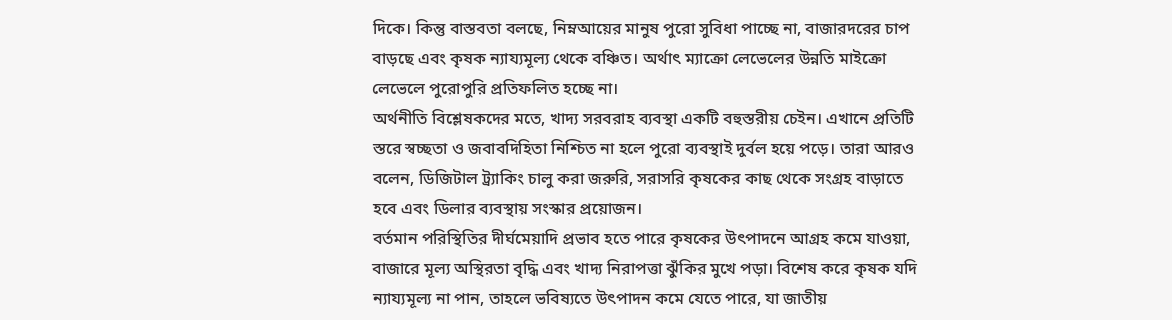দিকে। কিন্তু বাস্তবতা বলছে, নিম্নআয়ের মানুষ পুরো সুবিধা পাচ্ছে না, বাজারদরের চাপ বাড়ছে এবং কৃষক ন্যায্যমূল্য থেকে বঞ্চিত। অর্থাৎ ম্যাক্রো লেভেলের উন্নতি মাইক্রো লেভেলে পুরোপুরি প্রতিফলিত হচ্ছে না।
অর্থনীতি বিশ্লেষকদের মতে, খাদ্য সরবরাহ ব্যবস্থা একটি বহুস্তরীয় চেইন। এখানে প্রতিটি স্তরে স্বচ্ছতা ও জবাবদিহিতা নিশ্চিত না হলে পুরো ব্যবস্থাই দুর্বল হয়ে পড়ে। তারা আরও বলেন, ডিজিটাল ট্র্যাকিং চালু করা জরুরি, সরাসরি কৃষকের কাছ থেকে সংগ্রহ বাড়াতে হবে এবং ডিলার ব্যবস্থায় সংস্কার প্রয়োজন।
বর্তমান পরিস্থিতির দীর্ঘমেয়াদি প্রভাব হতে পারে কৃষকের উৎপাদনে আগ্রহ কমে যাওয়া, বাজারে মূল্য অস্থিরতা বৃদ্ধি এবং খাদ্য নিরাপত্তা ঝুঁকির মুখে পড়া। বিশেষ করে কৃষক যদি ন্যায্যমূল্য না পান, তাহলে ভবিষ্যতে উৎপাদন কমে যেতে পারে, যা জাতীয়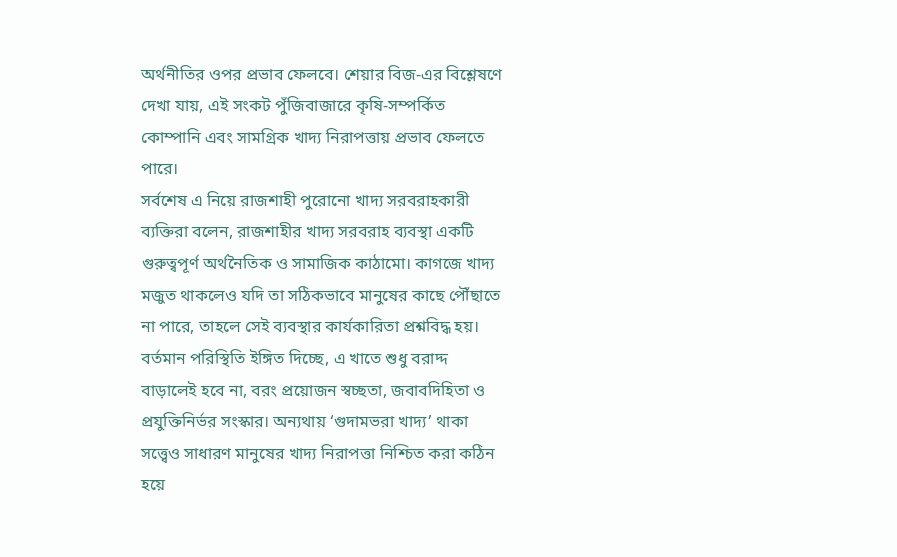অর্থনীতির ওপর প্রভাব ফেলবে। শেয়ার বিজ-এর বিশ্লেষণে দেখা যায়, এই সংকট পুঁজিবাজারে কৃষি-সম্পর্কিত কোম্পানি এবং সামগ্রিক খাদ্য নিরাপত্তায় প্রভাব ফেলতে পারে।
সর্বশেষ এ নিয়ে রাজশাহী পুরোনো খাদ্য সরবরাহকারী ব্যক্তিরা বলেন, রাজশাহীর খাদ্য সরবরাহ ব্যবস্থা একটি গুরুত্বপূর্ণ অর্থনৈতিক ও সামাজিক কাঠামো। কাগজে খাদ্য মজুত থাকলেও যদি তা সঠিকভাবে মানুষের কাছে পৌঁছাতে না পারে, তাহলে সেই ব্যবস্থার কার্যকারিতা প্রশ্নবিদ্ধ হয়। বর্তমান পরিস্থিতি ইঙ্গিত দিচ্ছে, এ খাতে শুধু বরাদ্দ বাড়ালেই হবে না, বরং প্রয়োজন স্বচ্ছতা, জবাবদিহিতা ও প্রযুক্তিনির্ভর সংস্কার। অন্যথায় ‘গুদামভরা খাদ্য’ থাকা সত্ত্বেও সাধারণ মানুষের খাদ্য নিরাপত্তা নিশ্চিত করা কঠিন হয়ে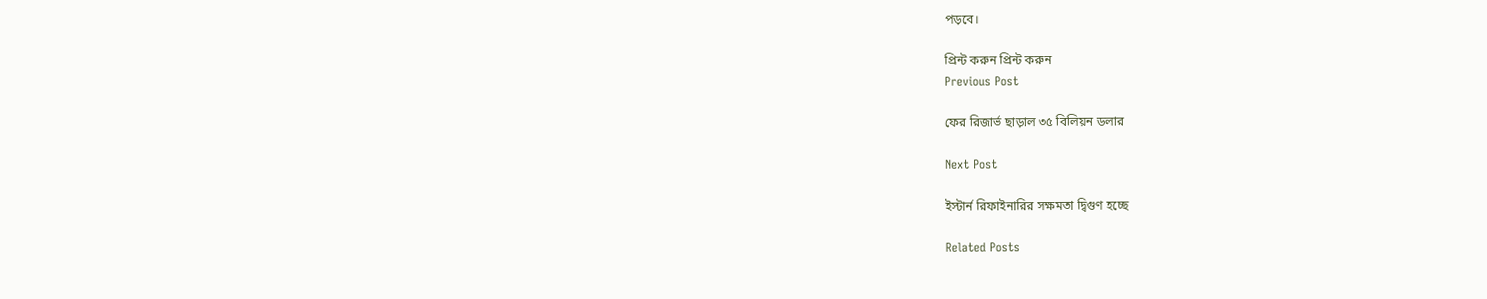পড়বে।

প্রিন্ট করুন প্রিন্ট করুন
Previous Post

ফের রিজার্ভ ছাড়াল ৩৫ বিলিয়ন ডলার

Next Post

ইস্টার্ন রিফাইনারির সক্ষমতা দ্বিগুণ হচ্ছে

Related Posts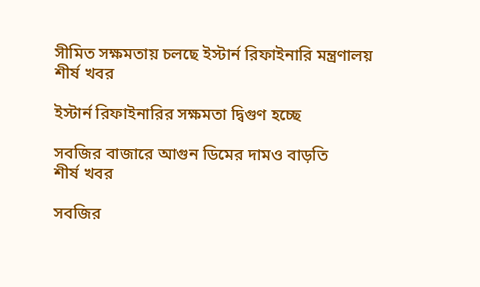সীমিত সক্ষমতায় চলছে ইস্টার্ন রিফাইনারি মন্ত্রণালয়
শীর্ষ খবর

ইস্টার্ন রিফাইনারির সক্ষমতা দ্বিগুণ হচ্ছে

সবজির বাজারে আগুন ডিমের দামও বাড়তি
শীর্ষ খবর

সবজির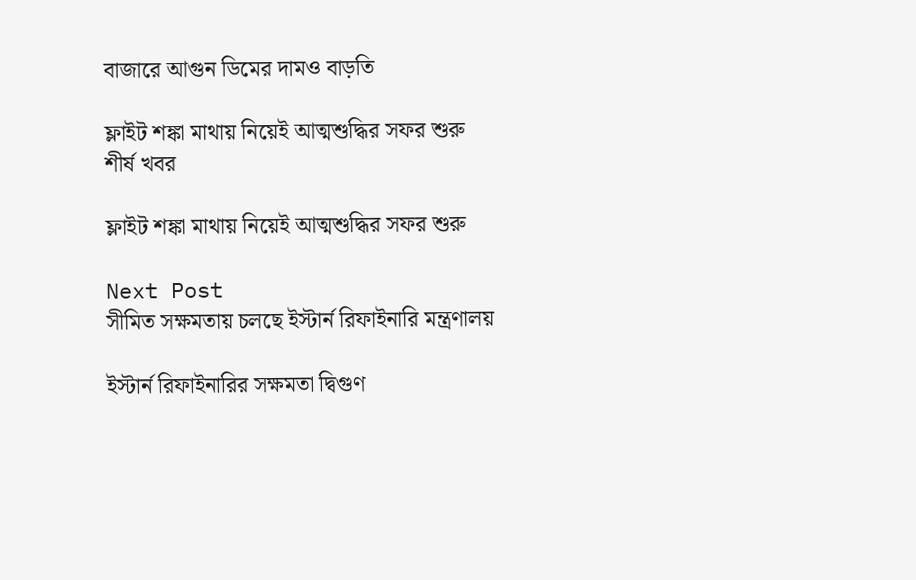বাজারে আগুন ডিমের দামও বাড়তি

ফ্লাইট শঙ্কা মাথায় নিয়েই আত্মশুদ্ধির সফর শুরু
শীর্ষ খবর

ফ্লাইট শঙ্কা মাথায় নিয়েই আত্মশুদ্ধির সফর শুরু

Next Post
সীমিত সক্ষমতায় চলছে ইস্টার্ন রিফাইনারি মন্ত্রণালয়

ইস্টার্ন রিফাইনারির সক্ষমতা দ্বিগুণ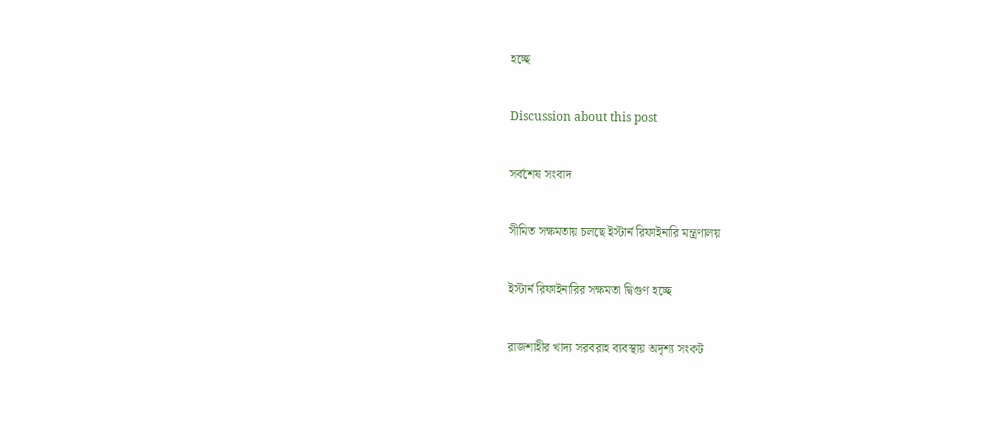হচ্ছে

Discussion about this post

সর্বশেষ সংবাদ

সীমিত সক্ষমতায় চলছে ইস্টার্ন রিফাইনারি মন্ত্রণালয়

ইস্টার্ন রিফাইনারির সক্ষমতা দ্বিগুণ হচ্ছে

রাজশাহীর খাদ্য সরবরাহ ব্যবস্থায় অদৃশ্য সংকট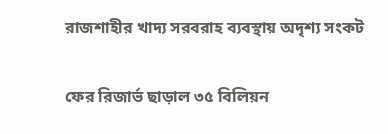রাজশাহীর খাদ্য সরবরাহ ব্যবস্থায় অদৃশ্য সংকট

ফের রিজার্ভ ছাড়াল ৩৫ বিলিয়ন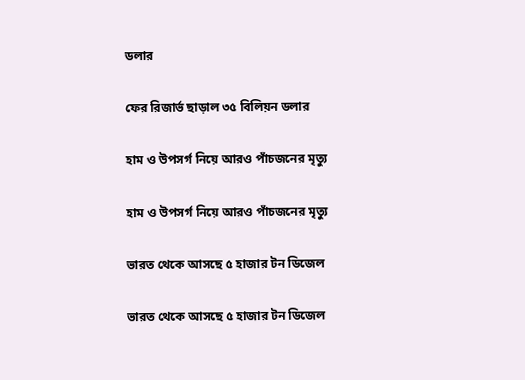ডলার

ফের রিজার্ভ ছাড়াল ৩৫ বিলিয়ন ডলার

হাম ও উপসর্গ নিয়ে আরও পাঁচজনের মৃত্যু

হাম ও উপসর্গ নিয়ে আরও পাঁচজনের মৃত্যু

ভারত থেকে আসছে ৫ হাজার টন ডিজেল

ভারত থেকে আসছে ৫ হাজার টন ডিজেল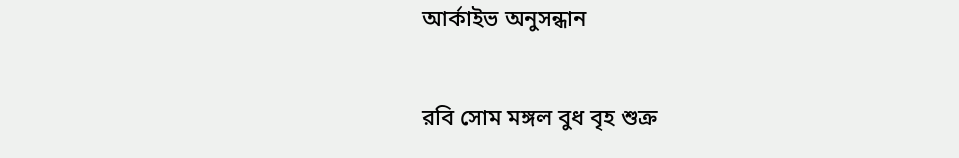আর্কাইভ অনুসন্ধান

রবি সোম মঙ্গল বুধ বৃহ শুক্র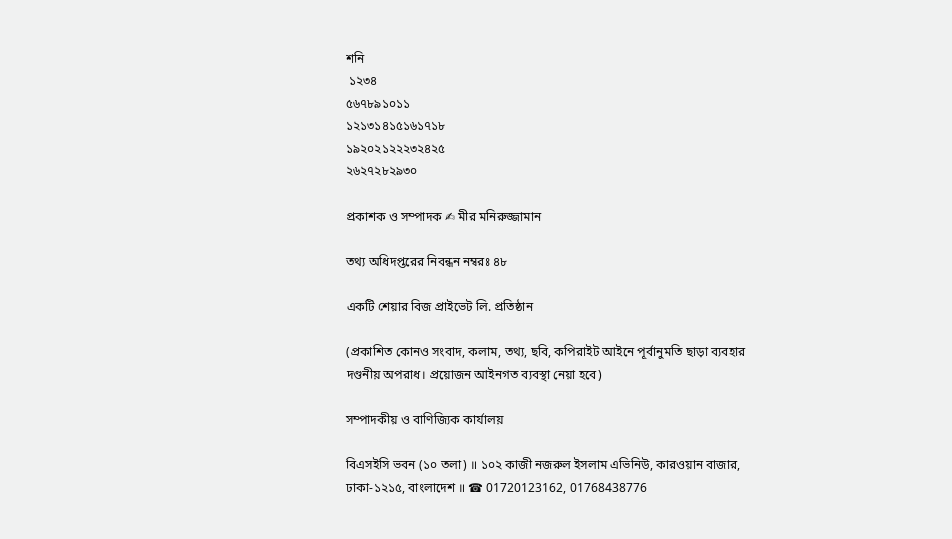শনি
 ১২৩৪
৫৬৭৮৯১০১১
১২১৩১৪১৫১৬১৭১৮
১৯২০২১২২২৩২৪২৫
২৬২৭২৮২৯৩০

প্রকাশক ও সম্পাদক ✍ মীর মনিরুজ্জামান

তথ‌্য অ‌ধিদপ্ত‌রের নিবন্ধন নম্বরঃ ৪৮

একটি শেয়ার বিজ প্রাইভেট লি. প্রতিষ্ঠান

(প্রকাশিত কোনও সংবাদ, কলাম, তথ্য, ছবি, কপিরাইট আইনে পূর্বানুমতি ছাড়া ব্যবহার দণ্ডনীয় অপরাধ। প্রয়োজন আইনগত ব্যবস্থা নেয়া হবে)

সম্পাদকীয় ও বাণিজ্যিক কার্যালয়

বিএসইসি ভবন (১০ তলা) ॥ ১০২ কাজী নজরুল ইসলাম এভিনিউ, কারওয়ান বাজার, ঢাকা-১২১৫, বাংলাদেশ ॥ ☎ 01720123162, 01768438776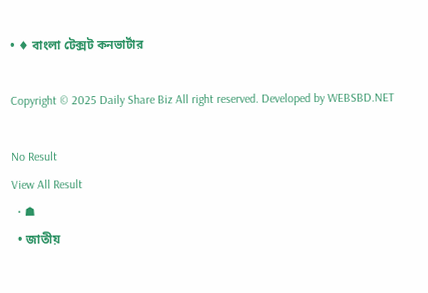• ♦ বাংলা টেক্সট কনভার্টার

Copyright © 2025 Daily Share Biz All right reserved. Developed by WEBSBD.NET

No Result
View All Result
  • ☗
  • জাতীয়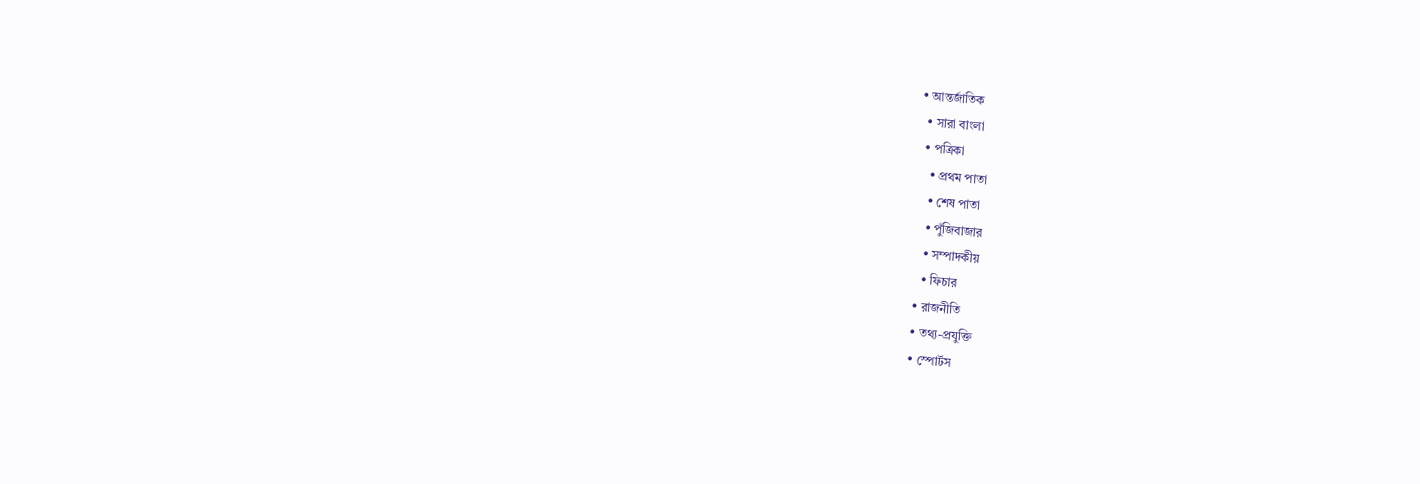• আন্তর্জাতিক
  • সারা বাংলা
  • পত্রিকা
    • প্রথম পাতা
    • শেষ পাতা
    • পুঁজিবাজার
    • সম্পাদকীয়
    • ফিচার
  • রাজনীতি
  • তথ্য-প্রযুক্তি
  • স্পোর্টস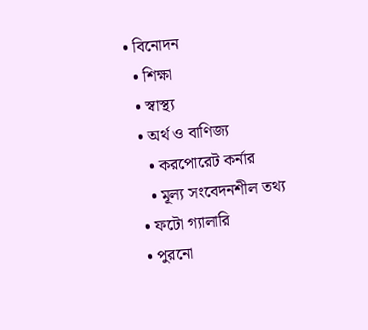• বিনোদন
  • শিক্ষা
  • স্বাস্থ্য
  • অর্থ ও বাণিজ্য
    • করপোরেট কর্নার
    • মূল্য সংবেদনশীল তথ্য
  • ফটো গ্যালারি
  • পুরনো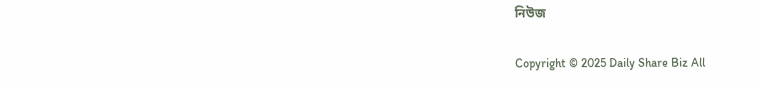নিউজ

Copyright © 2025 Daily Share Biz All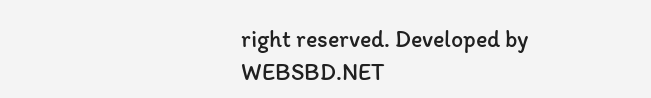right reserved. Developed by WEBSBD.NET